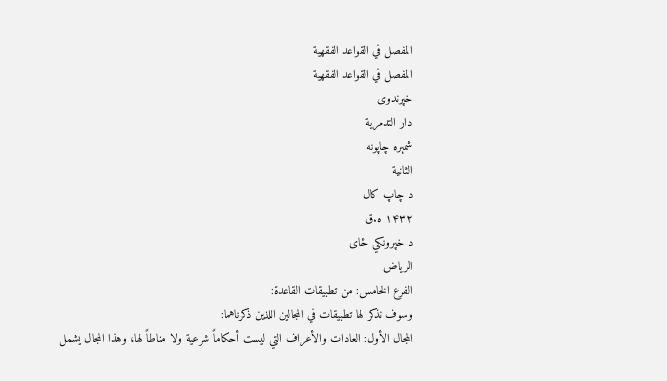المفصل في القواعد الفقهية
المفصل في القواعد الفقهية
خپرندوی
دار التدمرية
شمېره چاپونه
الثانية
د چاپ کال
۱۴۳۲ ه.ق
د خپرونکي ځای
الرياض
الفرع الخامس: من تطبيقات القاعدة:
وسوف نذكر لها تطبيقات في المجالين اللذين ذكرناهما:
المجال الأول: العادات والأعراف التي ليست أحكاماً شرعية ولا مناطاً لها، وهذا المجال يشمل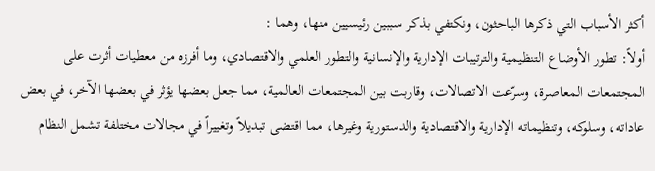أكثر الأسباب التي ذكرها الباحثون، ونكتفي بذكر سببين رئيسيين منها، وهما :
أولاً: تطور الأوضاع التنظيمية والترتيبات الإدارية والإنسانية والتطور العلمي والاقتصادي، وما أفرزه من معطيات أثرت على المجتمعات المعاصرة، وسرّعت الاتصالات، وقاربت بين المجتمعات العالمية، مما جعل بعضها يؤثر في بعضها الآخر، في بعض عاداته، وسلوكه، وتنظيماته الإدارية والاقتصادية والدستورية وغيرها، مما اقتضى تبديلاً وتغييراً في مجالات مختلفة تشمل النظام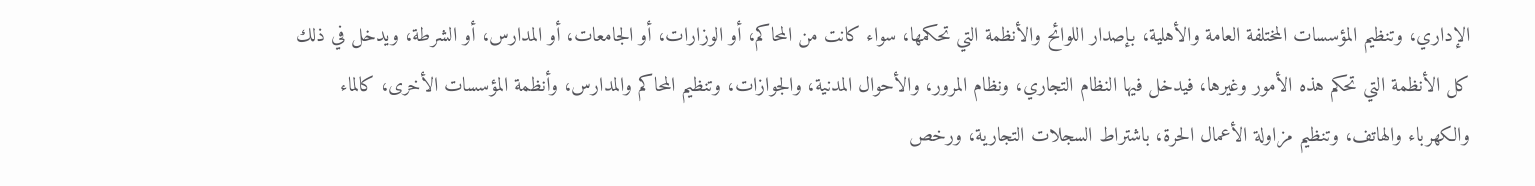الإداري، وتنظيم المؤسسات المختلفة العامة والأهلية، بإصدار اللوائح والأنظمة التي تحكمها، سواء كانت من المحاكم، أو الوزارات، أو الجامعات، أو المدارس، أو الشرطة، ويدخل في ذلك كل الأنظمة التي تحكم هذه الأمور وغيرها، فيدخل فيها النظام التجاري، ونظام المرور، والأحوال المدنية، والجوازات، وتنظيم المحاكم والمدارس، وأنظمة المؤسسات الأخرى، كالماء والكهرباء والهاتف، وتنظيم مزاولة الأعمال الحرة، باشتراط السجلات التجارية، ورخص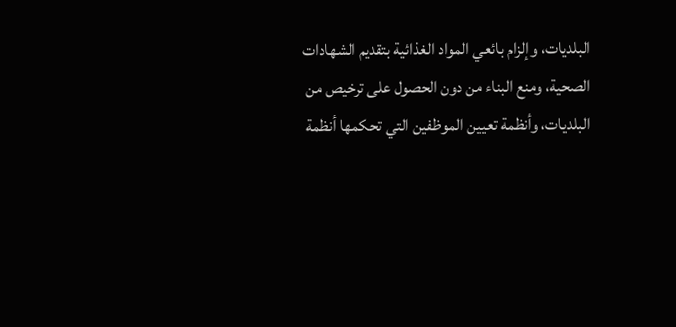البلديات، وإلزام بائعي المواد الغذائية بتقديم الشهادات الصحية، ومنع البناء من دون الحصول على ترخيص من البلديات، وأنظمة تعيين الموظفين التي تحكمها أنظمة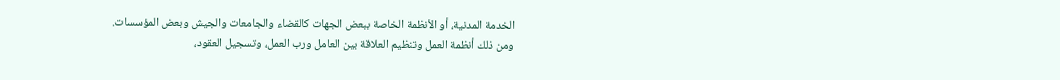الخدمة المدنية، أو الأنظمة الخاصة ببعض الجهات كالقضاء والجامعات والجيش وبعض المؤسسات.
ومن ذلك أنظمة العمل وتنظيم العلاقة بين العامل ورب العمل، وتسجيل العقود،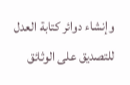وإنشاء دوائر كتابة العدل للتصديق على الوثائق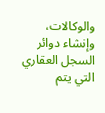والوكالات، وإنشاء دوائر السجل العقاري التي يتم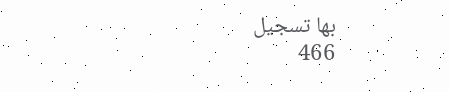بها تسجيل
466